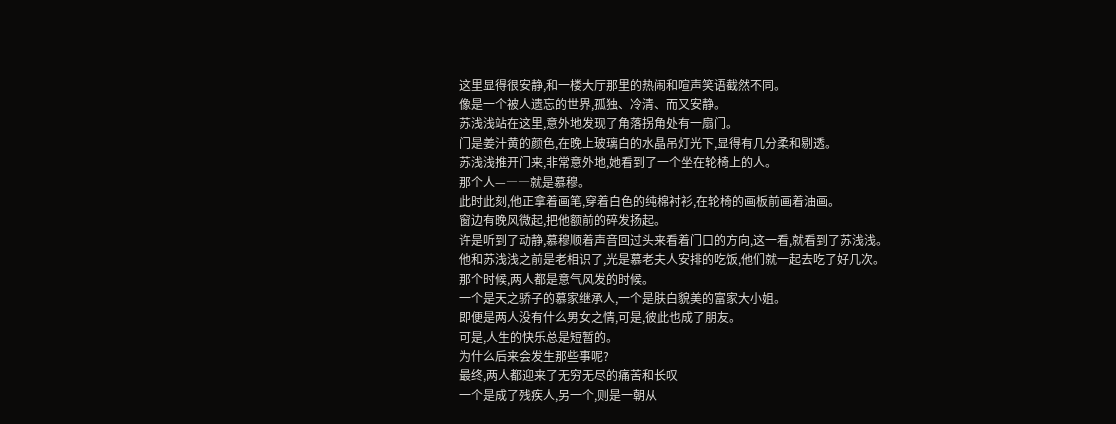这里显得很安静,和一楼大厅那里的热闹和喧声笑语截然不同。
像是一个被人遗忘的世界,孤独、冷清、而又安静。
苏浅浅站在这里,意外地发现了角落拐角处有一扇门。
门是姜汁黄的颜色,在晚上玻璃白的水晶吊灯光下,显得有几分柔和剔透。
苏浅浅推开门来,非常意外地,她看到了一个坐在轮椅上的人。
那个人—――就是慕穆。
此时此刻,他正拿着画笔,穿着白色的纯棉衬衫,在轮椅的画板前画着油画。
窗边有晚风微起,把他额前的碎发扬起。
许是听到了动静,慕穆顺着声音回过头来看着门口的方向,这一看,就看到了苏浅浅。
他和苏浅浅之前是老相识了,光是慕老夫人安排的吃饭,他们就一起去吃了好几次。
那个时候,两人都是意气风发的时候。
一个是天之骄子的慕家继承人,一个是肤白貌美的富家大小姐。
即便是两人没有什么男女之情,可是,彼此也成了朋友。
可是,人生的快乐总是短暂的。
为什么后来会发生那些事呢?
最终,两人都迎来了无穷无尽的痛苦和长叹
一个是成了残疾人,另一个,则是一朝从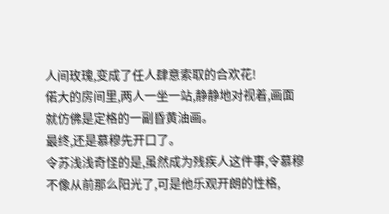人间玫瑰,变成了任人肆意索取的合欢花!
偌大的房间里,两人一坐一站,静静地对视着,画面就仿佛是定格的一副昏黄油画。
最终,还是慕穆先开口了。
令苏浅浅奇怪的是,虽然成为残疾人这件事,令慕穆不像从前那么阳光了,可是他乐观开朗的性格,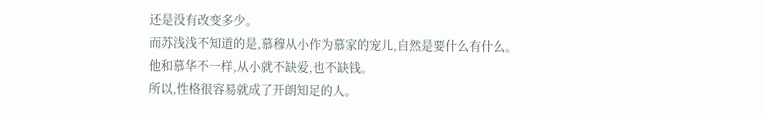还是没有改变多少。
而苏浅浅不知道的是,慕穆从小作为慕家的宠儿,自然是要什么有什么。
他和慕华不一样,从小就不缺爱,也不缺钱。
所以,性格很容易就成了开朗知足的人。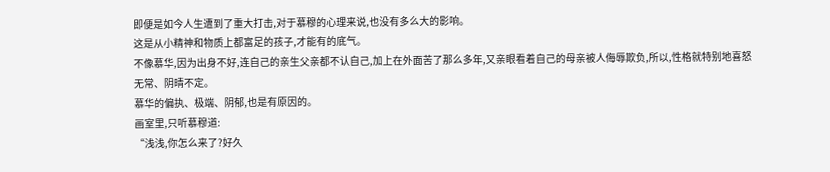即便是如今人生遭到了重大打击,对于慕穆的心理来说,也没有多么大的影响。
这是从小精神和物质上都富足的孩子,才能有的底气。
不像慕华,因为出身不好,连自己的亲生父亲都不认自己,加上在外面苦了那么多年,又亲眼看着自己的母亲被人侮辱欺负,所以,性格就特别地喜怒无常、阴晴不定。
慕华的偏执、极端、阴郁,也是有原因的。
画室里,只听慕穆道:
“浅浅,你怎么来了?好久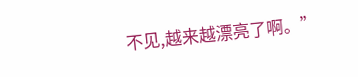不见,越来越漂亮了啊。”